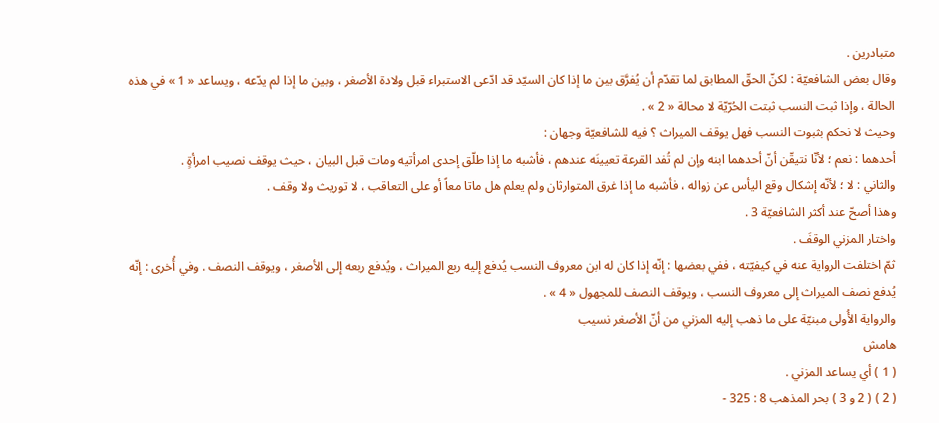متبادرين .
وقال بعض الشافعيّة : لكنّ الحقّ المطابق لما تقدّم أن يُفرَّق بين ما إذا كان السيّد قد ادّعى الاستبراء قبل ولادة الأصغر ، وبين ما إذا لم يدّعه ، ويساعد « 1 » في هذه الحالة ، وإذا ثبت النسب ثبتت الحُرّيّة لا محالة « 2 » .
وحيث لا نحكم بثبوت النسب فهل يوقف الميراث ؟ فيه للشافعيّة وجهان :
أحدهما : نعم ؛ لأنّا نتيقّن أنّ أحدهما ابنه وإن لم تُفد القرعة تعيينَه عندهم ، فأشبه ما إذا طلّق إحدى امرأتيه ومات قبل البيان ، حيث يوقف نصيب امرأةٍ .
والثاني : لا ؛ لأنّه إشكال وقع اليأس عن زواله ، فأشبه ما إذا غرق المتوارثان ولم يعلم هل ماتا معاً أو على التعاقب ، لا توريث ولا وقف .
وهذا أصحّ عند أكثر الشافعيّة 3 .
واختار المزني الوقفَ .
ثمّ اختلفت الرواية عنه في كيفيّته ، ففي بعضها : إنّه إذا كان له ابن معروف النسب يُدفع إليه ربع الميراث ، ويُدفع ربعه إلى الأصغر ، ويوقف النصف . وفي أُخرى : إنّه يُدفع نصف الميراث إلى معروف النسب ، ويوقف النصف للمجهول « 4 » .
والرواية الأُولى مبنيّة على ما ذهب إليه المزني من أنّ الأصغر نسيب
هامش
( 1 ) أي يساعد المزني .
( 2 ) ( 2 و 3 ) بحر المذهب 8 : 325 -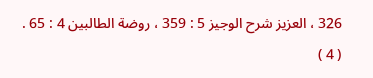326 ، العزيز شرح الوجيز 5 : 359 ، روضة الطالبين 4 : 65 .
( 4 )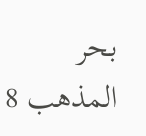بحر المذهب 8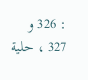: 326 و 327 ، حلية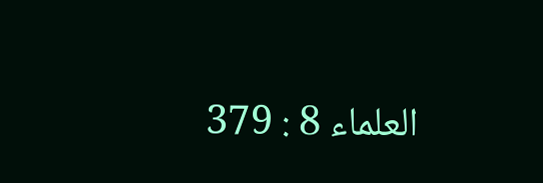العلماء 8 : 379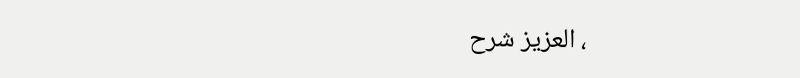، العزيز شرح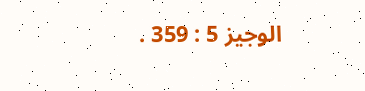الوجيز 5 : 359 .